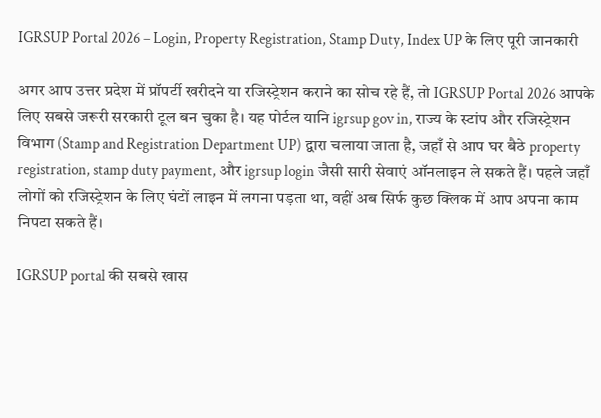IGRSUP Portal 2026 – Login, Property Registration, Stamp Duty, Index UP के लिए पूरी जानकारी

अगर आप उत्तर प्रदेश में प्रॉपर्टी खरीदने या रजिस्ट्रेशन कराने का सोच रहे हैं, तो IGRSUP Portal 2026 आपके लिए सबसे जरूरी सरकारी टूल बन चुका है। यह पोर्टल यानि igrsup gov in, राज्य के स्टांप और रजिस्ट्रेशन विभाग (Stamp and Registration Department UP) द्वारा चलाया जाता है, जहाँ से आप घर बैठे property registration, stamp duty payment, और igrsup login जैसी सारी सेवाएं ऑनलाइन ले सकते हैं। पहले जहाँ लोगों को रजिस्ट्रेशन के लिए घंटों लाइन में लगना पड़ता था, वहीं अब सिर्फ कुछ क्लिक में आप अपना काम निपटा सकते हैं।

IGRSUP portal की सबसे खास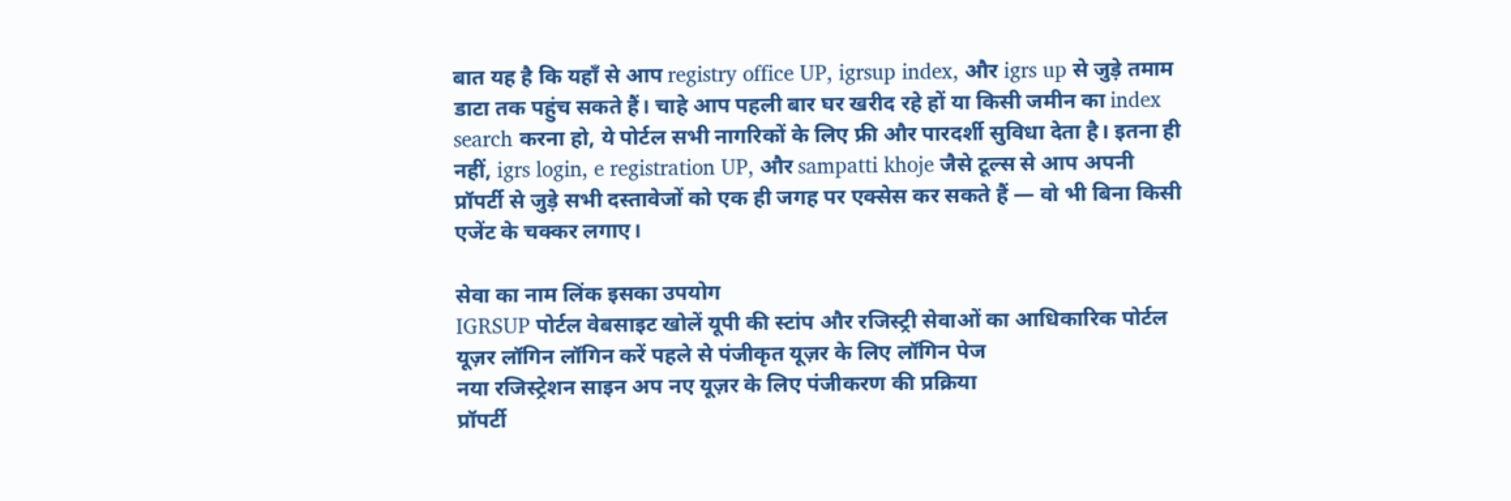बात यह है कि यहाँ से आप registry office UP, igrsup index, और igrs up से जुड़े तमाम डाटा तक पहुंच सकते हैं। चाहे आप पहली बार घर खरीद रहे हों या किसी जमीन का index search करना हो, ये पोर्टल सभी नागरिकों के लिए फ्री और पारदर्शी सुविधा देता है। इतना ही नहीं, igrs login, e registration UP, और sampatti khoje जैसे टूल्स से आप अपनी प्रॉपर्टी से जुड़े सभी दस्तावेजों को एक ही जगह पर एक्सेस कर सकते हैं — वो भी बिना किसी एजेंट के चक्कर लगाए।

सेवा का नाम लिंक इसका उपयोग
IGRSUP पोर्टल वेबसाइट खोलें यूपी की स्टांप और रजिस्ट्री सेवाओं का आधिकारिक पोर्टल
यूज़र लॉगिन लॉगिन करें पहले से पंजीकृत यूज़र के लिए लॉगिन पेज
नया रजिस्ट्रेशन साइन अप नए यूज़र के लिए पंजीकरण की प्रक्रिया
प्रॉपर्टी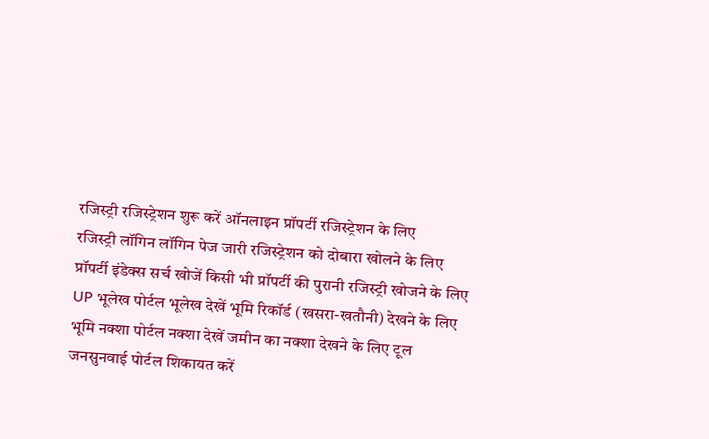रजिस्ट्री रजिस्ट्रेशन शुरू करें ऑनलाइन प्रॉपर्टी रजिस्ट्रेशन के लिए
रजिस्ट्री लॉगिन लॉगिन पेज जारी रजिस्ट्रेशन को दोबारा खोलने के लिए
प्रॉपर्टी इंडेक्स सर्च खोजें किसी भी प्रॉपर्टी की पुरानी रजिस्ट्री खोजने के लिए
UP भूलेख पोर्टल भूलेख देखें भूमि रिकॉर्ड (खसरा-खतौनी) देखने के लिए
भूमि नक्शा पोर्टल नक्शा देखें जमीन का नक्शा देखने के लिए टूल
जनसुनवाई पोर्टल शिकायत करें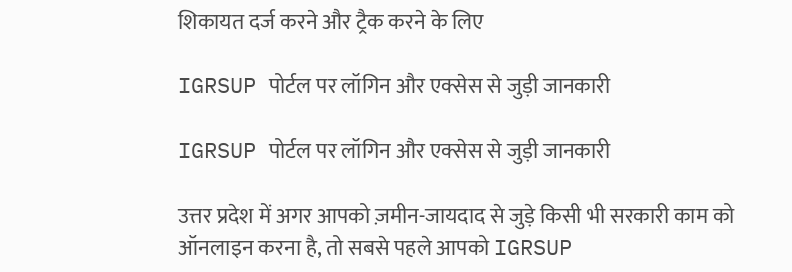शिकायत दर्ज करने और ट्रैक करने के लिए

IGRSUP पोर्टल पर लॉगिन और एक्सेस से जुड़ी जानकारी

IGRSUP पोर्टल पर लॉगिन और एक्सेस से जुड़ी जानकारी

उत्तर प्रदेश में अगर आपको ज़मीन-जायदाद से जुड़े किसी भी सरकारी काम को ऑनलाइन करना है, तो सबसे पहले आपको IGRSUP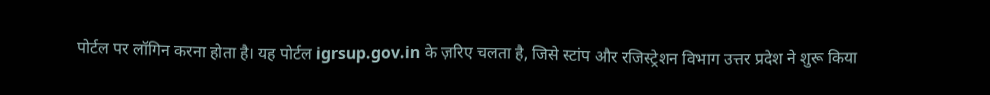पोर्टल पर लॉगिन करना होता है। यह पोर्टल igrsup.gov.in के ज़रिए चलता है, जिसे स्टांप और रजिस्ट्रेशन विभाग उत्तर प्रदेश ने शुरू किया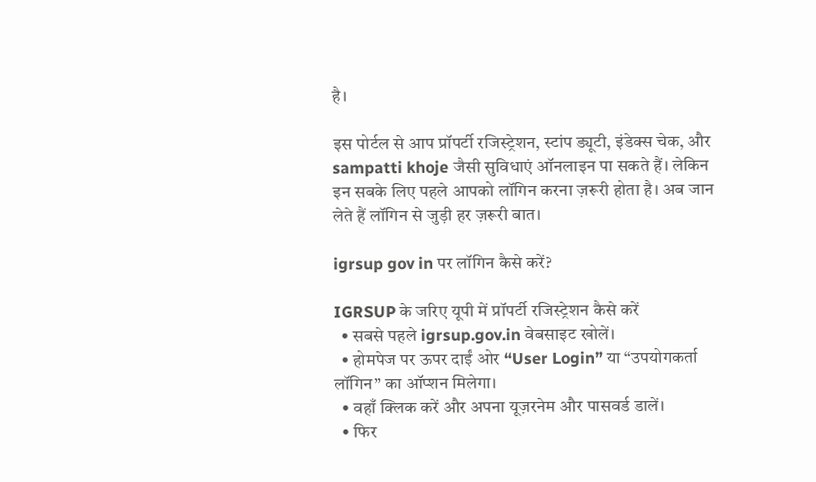है।

इस पोर्टल से आप प्रॉपर्टी रजिस्ट्रेशन, स्टांप ड्यूटी, इंडेक्स चेक, और sampatti khoje जैसी सुविधाएं ऑनलाइन पा सकते हैं। लेकिन इन सबके लिए पहले आपको लॉगिन करना ज़रूरी होता है। अब जान लेते हैं लॉगिन से जुड़ी हर ज़रूरी बात।

igrsup gov in पर लॉगिन कैसे करें?

IGRSUP के जरिए यूपी में प्रॉपर्टी रजिस्ट्रेशन कैसे करें
  • सबसे पहले igrsup.gov.in वेबसाइट खोलें।
  • होमपेज पर ऊपर दाईं ओर “User Login” या “उपयोगकर्ता लॉगिन” का ऑप्शन मिलेगा।
  • वहाँ क्लिक करें और अपना यूज़रनेम और पासवर्ड डालें।
  • फिर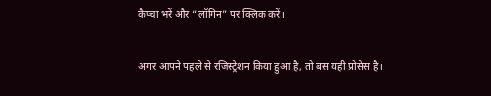कैप्चा भरें और “लॉगिन” पर क्लिक करें।

अगर आपने पहले से रजिस्ट्रेशन किया हुआ है, तो बस यही प्रोसेस है।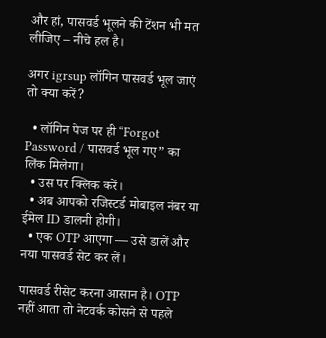और हां, पासवर्ड भूलने की टेंशन भी मत लीजिए – नीचे हल है।

अगर igrsup लॉगिन पासवर्ड भूल जाएं तो क्या करें?

  • लॉगिन पेज पर ही “Forgot Password / पासवर्ड भूल गए” का लिंक मिलेगा।
  • उस पर क्लिक करें।
  • अब आपको रजिस्टर्ड मोबाइल नंबर या ईमेल ID डालनी होगी।
  • एक OTP आएगा — उसे डालें और नया पासवर्ड सेट कर लें।

पासवर्ड रीसेट करना आसान है। OTP नहीं आता तो नेटवर्क कोसने से पहले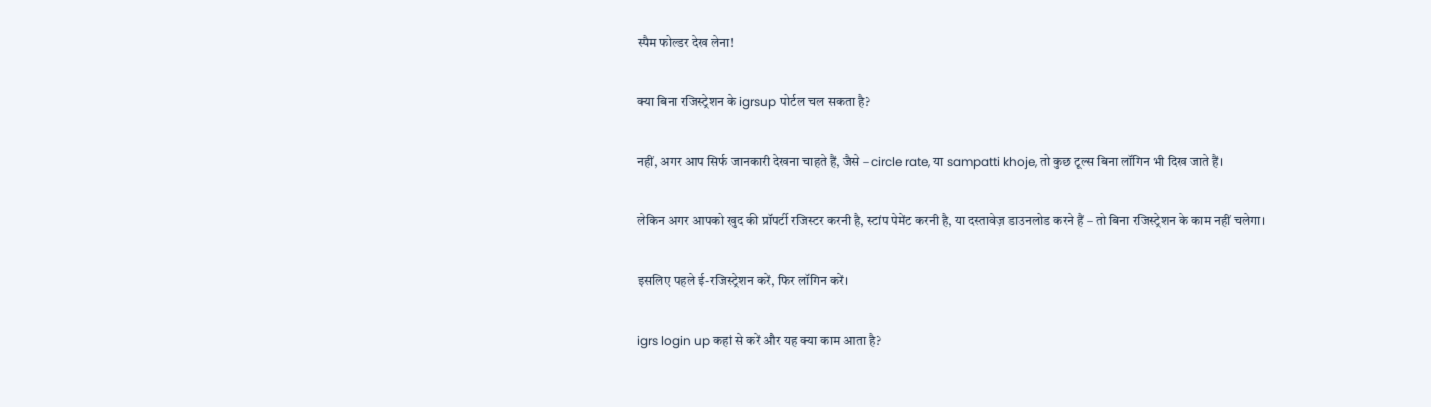स्पैम फोल्डर देख लेना!

क्या बिना रजिस्ट्रेशन के igrsup पोर्टल चल सकता है?

नहीं, अगर आप सिर्फ जानकारी देखना चाहते हैं, जैसे – circle rate, या sampatti khoje, तो कुछ टूल्स बिना लॉगिन भी दिख जाते हैं।

लेकिन अगर आपको खुद की प्रॉपर्टी रजिस्टर करनी है, स्टांप पेमेंट करनी है, या दस्तावेज़ डाउनलोड करने हैं – तो बिना रजिस्ट्रेशन के काम नहीं चलेगा।

इसलिए पहले ई-रजिस्ट्रेशन करें, फिर लॉगिन करें।

igrs login up कहां से करें और यह क्या काम आता है?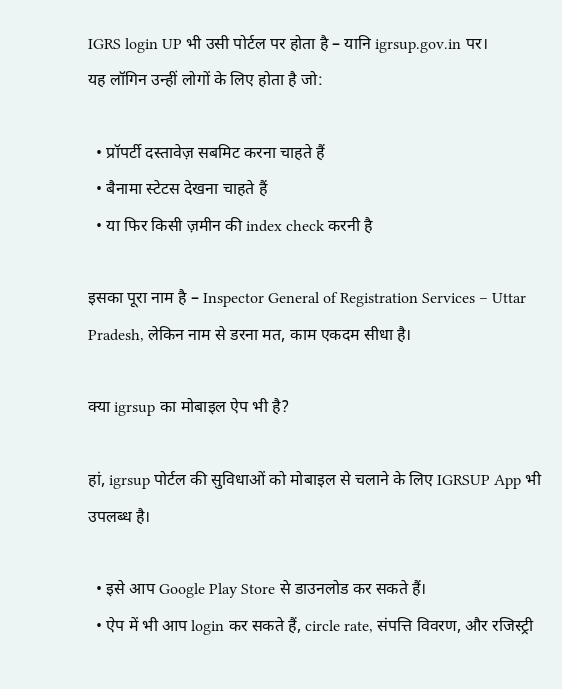IGRS login UP भी उसी पोर्टल पर होता है – यानि igrsup.gov.in पर।
यह लॉगिन उन्हीं लोगों के लिए होता है जो:

  • प्रॉपर्टी दस्तावेज़ सबमिट करना चाहते हैं
  • बैनामा स्टेटस देखना चाहते हैं
  • या फिर किसी ज़मीन की index check करनी है

इसका पूरा नाम है – Inspector General of Registration Services – Uttar Pradesh, लेकिन नाम से डरना मत, काम एकदम सीधा है।

क्या igrsup का मोबाइल ऐप भी है?

हां, igrsup पोर्टल की सुविधाओं को मोबाइल से चलाने के लिए IGRSUP App भी उपलब्ध है।

  • इसे आप Google Play Store से डाउनलोड कर सकते हैं।
  • ऐप में भी आप login कर सकते हैं, circle rate, संपत्ति विवरण, और रजिस्ट्री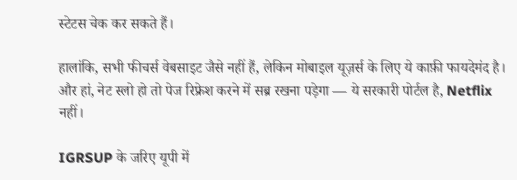स्टेटस चेक कर सकते हैं।

हालांकि, सभी फीचर्स वेबसाइट जैसे नहीं हैं, लेकिन मोबाइल यूज़र्स के लिए ये काफ़ी फायदेमंद है।
और हां, नेट स्लो हो तो पेज रिफ्रेश करने में सब्र रखना पड़ेगा — ये सरकारी पोर्टल है, Netflix नहीं।

IGRSUP के जरिए यूपी में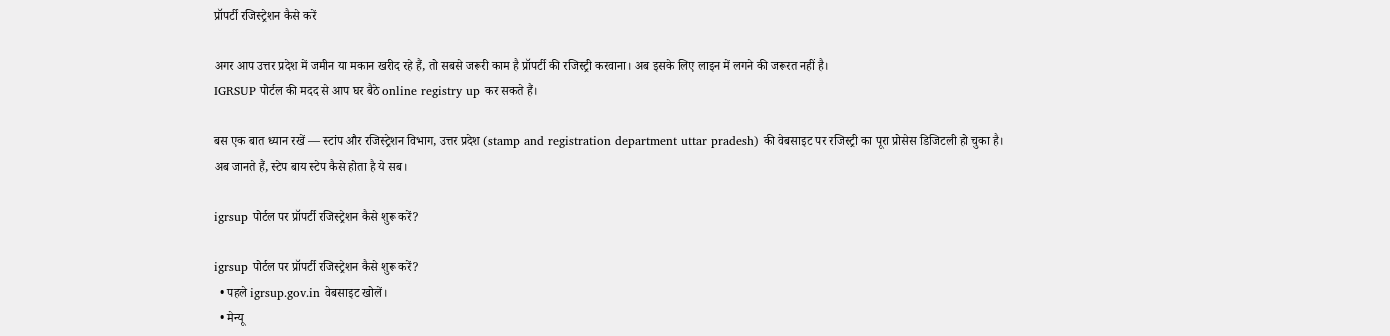प्रॉपर्टी रजिस्ट्रेशन कैसे करें

अगर आप उत्तर प्रदेश में जमीन या मकान खरीद रहे हैं, तो सबसे जरूरी काम है प्रॉपर्टी की रजिस्ट्री करवाना। अब इसके लिए लाइन में लगने की जरूरत नहीं है।
IGRSUP पोर्टल की मदद से आप घर बैठे online registry up कर सकते हैं।

बस एक बात ध्यान रखें — स्टांप और रजिस्ट्रेशन विभाग, उत्तर प्रदेश (stamp and registration department uttar pradesh) की वेबसाइट पर रजिस्ट्री का पूरा प्रोसेस डिजिटली हो चुका है।
अब जानते हैं, स्टेप बाय स्टेप कैसे होता है ये सब।

igrsup पोर्टल पर प्रॉपर्टी रजिस्ट्रेशन कैसे शुरू करें?

igrsup पोर्टल पर प्रॉपर्टी रजिस्ट्रेशन कैसे शुरू करें?
  • पहले igrsup.gov.in वेबसाइट खोलें।
  • मेन्यू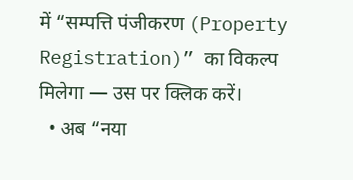में “सम्पत्ति पंजीकरण (Property Registration)” का विकल्प मिलेगा — उस पर क्लिक करें।
  • अब “नया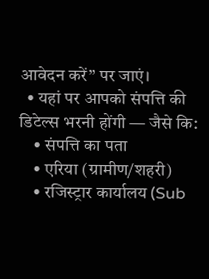आवेदन करें” पर जाएं।
  • यहां पर आपको संपत्ति की डिटेल्स भरनी होंगी — जैसे कि:
    • संपत्ति का पता
    • एरिया (ग्रामीण/शहरी)
    • रजिस्ट्रार कार्यालय (Sub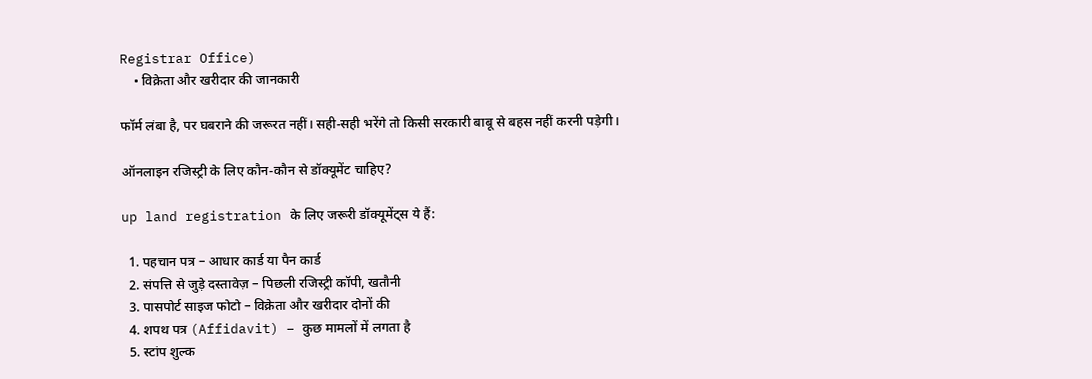Registrar Office)
    • विक्रेता और खरीदार की जानकारी

फॉर्म लंबा है, पर घबराने की जरूरत नहीं। सही-सही भरेंगे तो किसी सरकारी बाबू से बहस नहीं करनी पड़ेगी।

ऑनलाइन रजिस्ट्री के लिए कौन-कौन से डॉक्यूमेंट चाहिए?

up land registration के लिए जरूरी डॉक्यूमेंट्स ये हैं:

  1. पहचान पत्र – आधार कार्ड या पैन कार्ड
  2. संपत्ति से जुड़े दस्तावेज़ – पिछली रजिस्ट्री कॉपी, खतौनी
  3. पासपोर्ट साइज फोटो – विक्रेता और खरीदार दोनों की
  4. शपथ पत्र (Affidavit) – कुछ मामलों में लगता है
  5. स्टांप शुल्क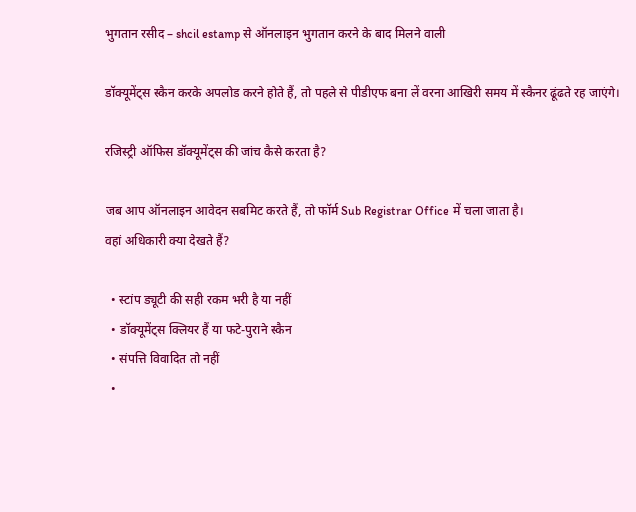भुगतान रसीद – shcil estamp से ऑनलाइन भुगतान करने के बाद मिलने वाली

डॉक्यूमेंट्स स्कैन करके अपलोड करने होते हैं, तो पहले से पीडीएफ बना लें वरना आखिरी समय में स्कैनर ढूंढते रह जाएंगे।

रजिस्ट्री ऑफिस डॉक्यूमेंट्स की जांच कैसे करता है?

जब आप ऑनलाइन आवेदन सबमिट करते हैं, तो फॉर्म Sub Registrar Office में चला जाता है।
वहां अधिकारी क्या देखते हैं?

  • स्टांप ड्यूटी की सही रकम भरी है या नहीं
  • डॉक्यूमेंट्स क्लियर हैं या फटे-पुराने स्कैन
  • संपत्ति विवादित तो नहीं
  •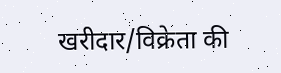खरीदार/विक्रेता की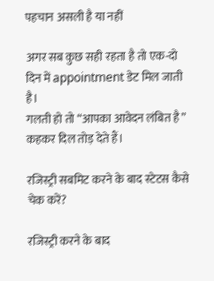पहचान असली है या नहीं

अगर सब कुछ सही रहता है तो एक-दो दिन में appointment डेट मिल जाती है।
गलती हो तो “आपका आवेदन लंबित है” कहकर दिल तोड़ देते हैं।

रजिस्ट्री सबमिट करने के बाद स्टेटस कैसे चेक करें?

रजिस्ट्री करने के बाद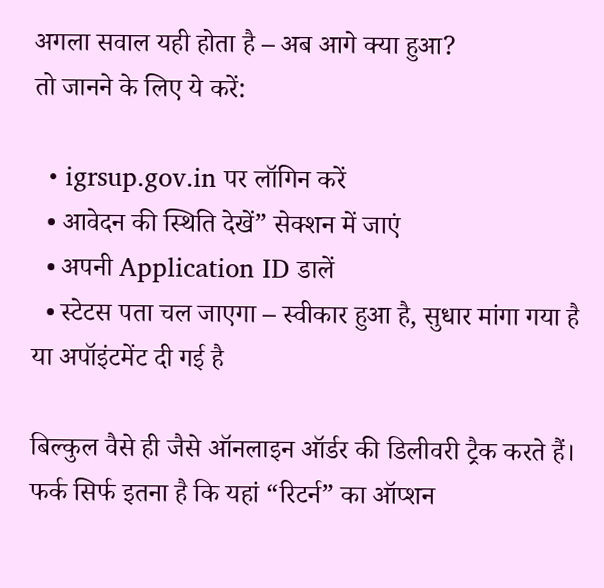अगला सवाल यही होता है – अब आगे क्या हुआ?
तो जानने के लिए ये करें:

  • igrsup.gov.in पर लॉगिन करें
  • आवेदन की स्थिति देखें” सेक्शन में जाएं
  • अपनी Application ID डालें
  • स्टेटस पता चल जाएगा – स्वीकार हुआ है, सुधार मांगा गया है या अपॉइंटमेंट दी गई है

बिल्कुल वैसे ही जैसे ऑनलाइन ऑर्डर की डिलीवरी ट्रैक करते हैं। फर्क सिर्फ इतना है कि यहां “रिटर्न” का ऑप्शन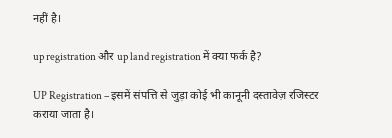नहीं है।

up registration और up land registration में क्या फर्क है?

UP Registration – इसमें संपत्ति से जुड़ा कोई भी कानूनी दस्तावेज़ रजिस्टर कराया जाता है।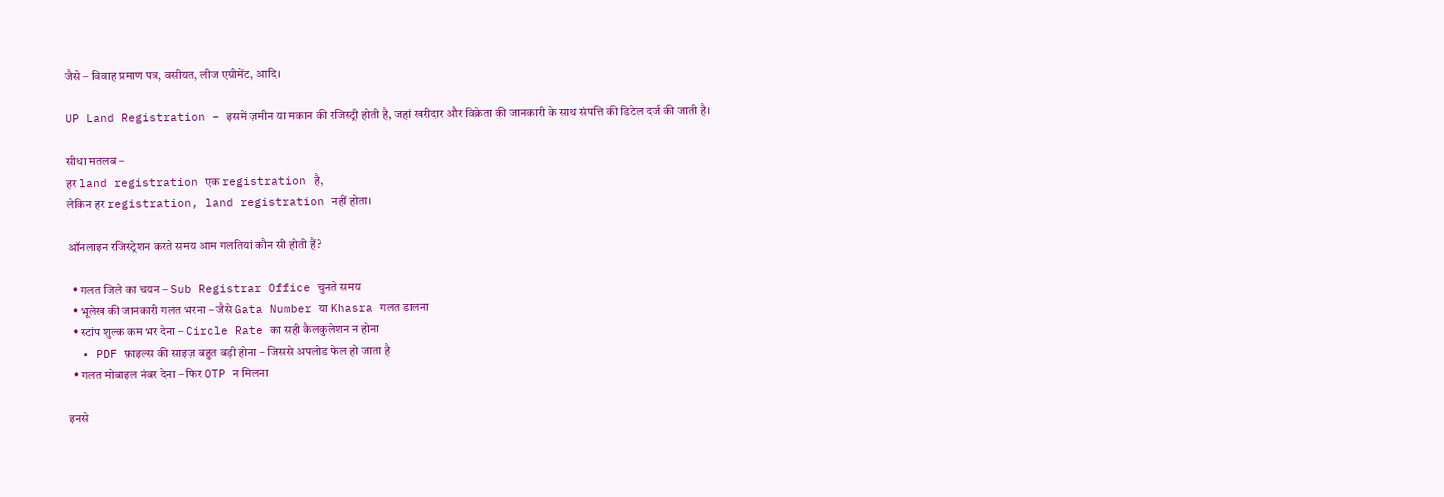जैसे – विवाह प्रमाण पत्र, वसीयत, लीज एग्रीमेंट, आदि।

UP Land Registration – इसमें ज़मीन या मकान की रजिस्ट्री होती है, जहां खरीदार और विक्रेता की जानकारी के साथ संपत्ति की डिटेल दर्ज की जाती है।

सीधा मतलब –
हर land registration एक registration है,
लेकिन हर registration, land registration नहीं होता।

ऑनलाइन रजिस्ट्रेशन करते समय आम गलतियां कौन सी होती हैं?

  • गलत जिले का चयन – Sub Registrar Office चुनते समय
  • भूलेख की जानकारी गलत भरना – जैसे Gata Number या Khasra गलत डालना
  • स्टांप शुल्क कम भर देना – Circle Rate का सही कैलकुलेशन न होना
  • PDF फ़ाइल्स की साइज़ बहुत बड़ी होना – जिससे अपलोड फेल हो जाता है
  • गलत मोबाइल नंबर देना – फिर OTP न मिलना

इनसे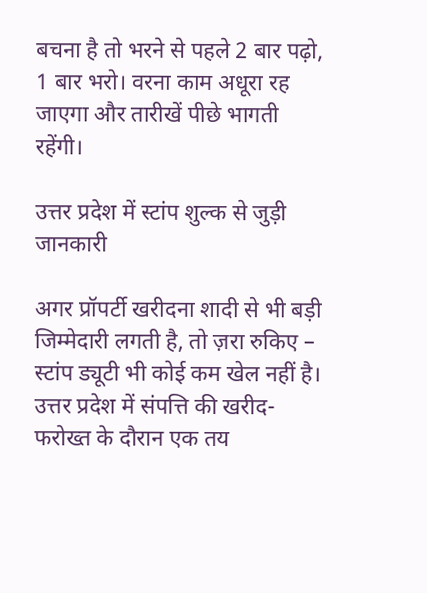बचना है तो भरने से पहले 2 बार पढ़ो, 1 बार भरो। वरना काम अधूरा रह जाएगा और तारीखें पीछे भागती रहेंगी।

उत्तर प्रदेश में स्टांप शुल्क से जुड़ी जानकारी

अगर प्रॉपर्टी खरीदना शादी से भी बड़ी जिम्मेदारी लगती है, तो ज़रा रुकिए – स्टांप ड्यूटी भी कोई कम खेल नहीं है।
उत्तर प्रदेश में संपत्ति की खरीद-फरोख्त के दौरान एक तय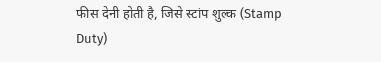फीस देनी होती है, जिसे स्टांप शुल्क (Stamp Duty)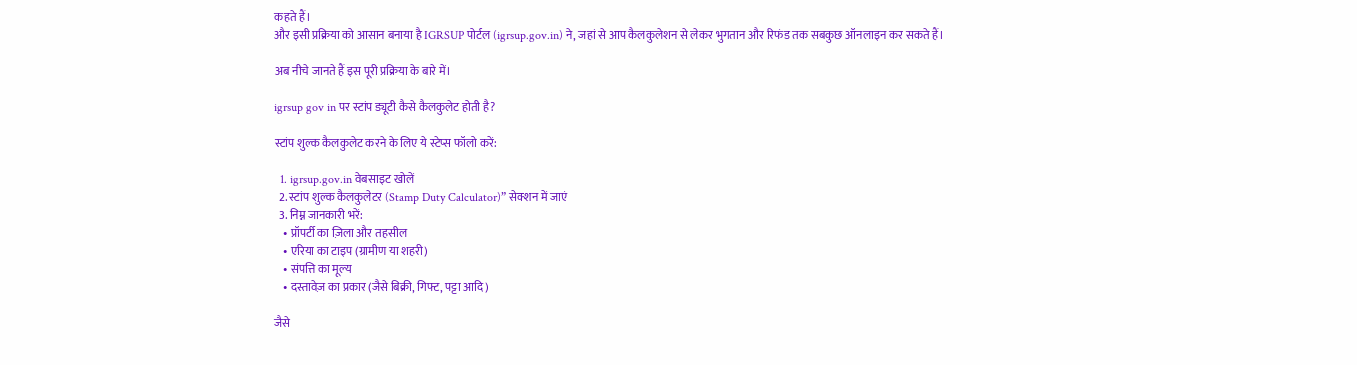कहते हैं।
और इसी प्रक्रिया को आसान बनाया है IGRSUP पोर्टल (igrsup.gov.in) ने, जहां से आप कैलकुलेशन से लेकर भुगतान और रिफंड तक सबकुछ ऑनलाइन कर सकते हैं।

अब नीचे जानते हैं इस पूरी प्रक्रिया के बारे में।

igrsup gov in पर स्टांप ड्यूटी कैसे कैलकुलेट होती है?

स्टांप शुल्क कैलकुलेट करने के लिए ये स्टेप्स फॉलो करें:

  1. igrsup.gov.in वेबसाइट खोलें
  2. स्टांप शुल्क कैलकुलेटर (Stamp Duty Calculator)” सेक्शन में जाएं
  3. निम्न जानकारी भरें:
    • प्रॉपर्टी का ज़िला और तहसील
    • एरिया का टाइप (ग्रामीण या शहरी)
    • संपत्ति का मूल्य
    • दस्तावेज़ का प्रकार (जैसे बिक्री, गिफ्ट, पट्टा आदि)

जैसे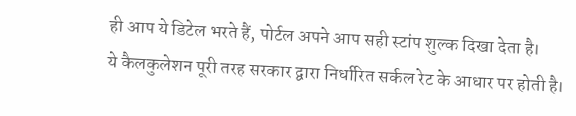ही आप ये डिटेल भरते हैं, पोर्टल अपने आप सही स्टांप शुल्क दिखा देता है।
ये कैलकुलेशन पूरी तरह सरकार द्वारा निर्धारित सर्कल रेट के आधार पर होती है।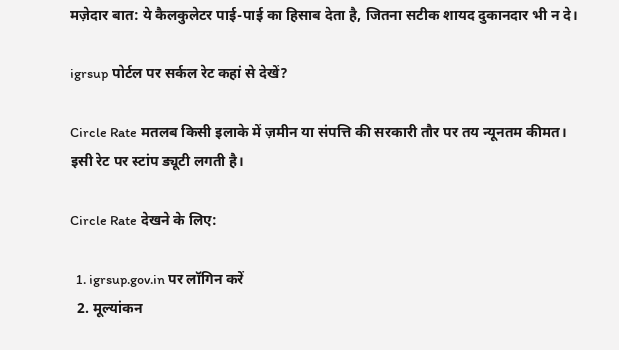मज़ेदार बात: ये कैलकुलेटर पाई-पाई का हिसाब देता है, जितना सटीक शायद दुकानदार भी न दे।

igrsup पोर्टल पर सर्कल रेट कहां से देखें?

Circle Rate मतलब किसी इलाके में ज़मीन या संपत्ति की सरकारी तौर पर तय न्यूनतम कीमत।
इसी रेट पर स्टांप ड्यूटी लगती है।

Circle Rate देखने के लिए:

  1. igrsup.gov.in पर लॉगिन करें
  2. मूल्यांकन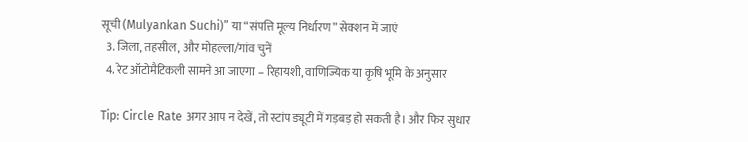सूची (Mulyankan Suchi)” या “संपत्ति मूल्य निर्धारण” सेक्शन में जाएं
  3. जिला, तहसील, और मोहल्ला/गांव चुनें
  4. रेट ऑटोमैटिकली सामने आ जाएगा – रिहायशी, वाणिज्यिक या कृषि भूमि के अनुसार

Tip: Circle Rate अगर आप न देखें, तो स्टांप ड्यूटी में गड़बड़ हो सकती है। और फिर सुधार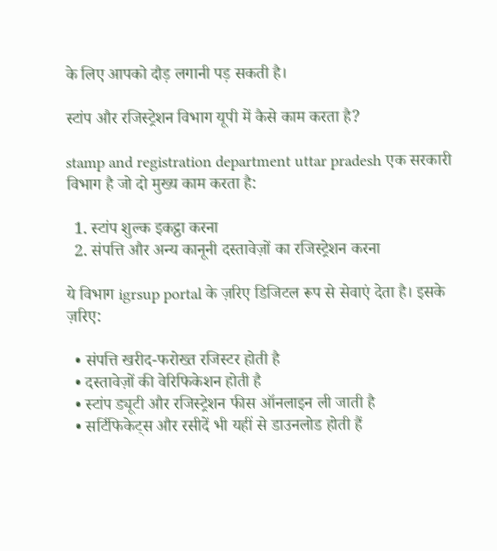के लिए आपको दौड़ लगानी पड़ सकती है।

स्टांप और रजिस्ट्रेशन विभाग यूपी में कैसे काम करता है?

stamp and registration department uttar pradesh एक सरकारी विभाग है जो दो मुख्य काम करता है:

  1. स्टांप शुल्क इकट्ठा करना
  2. संपत्ति और अन्य कानूनी दस्तावेज़ों का रजिस्ट्रेशन करना

ये विभाग igrsup portal के ज़रिए डिजिटल रूप से सेवाएं देता है। इसके ज़रिए:

  • संपत्ति खरीद-फरोख्त रजिस्टर होती है
  • दस्तावेज़ों की वेरिफिकेशन होती है
  • स्टांप ड्यूटी और रजिस्ट्रेशन फीस ऑनलाइन ली जाती है
  • सर्टिफिकेट्स और रसीदें भी यहीं से डाउनलोड होती हैं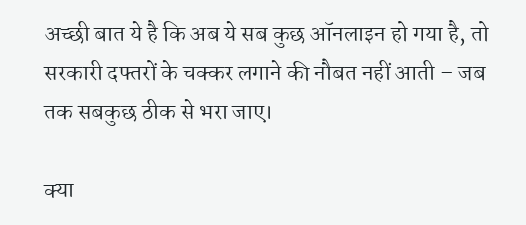अच्छी बात ये है कि अब ये सब कुछ ऑनलाइन हो गया है, तो सरकारी दफ्तरों के चक्कर लगाने की नौबत नहीं आती – जब तक सबकुछ ठीक से भरा जाए।

क्या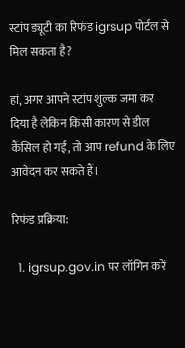स्टांप ड्यूटी का रिफंड igrsup पोर्टल से मिल सकता है?

हां, अगर आपने स्टांप शुल्क जमा कर दिया है लेकिन किसी कारण से डील कैंसिल हो गई, तो आप refund के लिए आवेदन कर सकते हैं।

रिफंड प्रक्रिया:

  1. igrsup.gov.in पर लॉगिन करें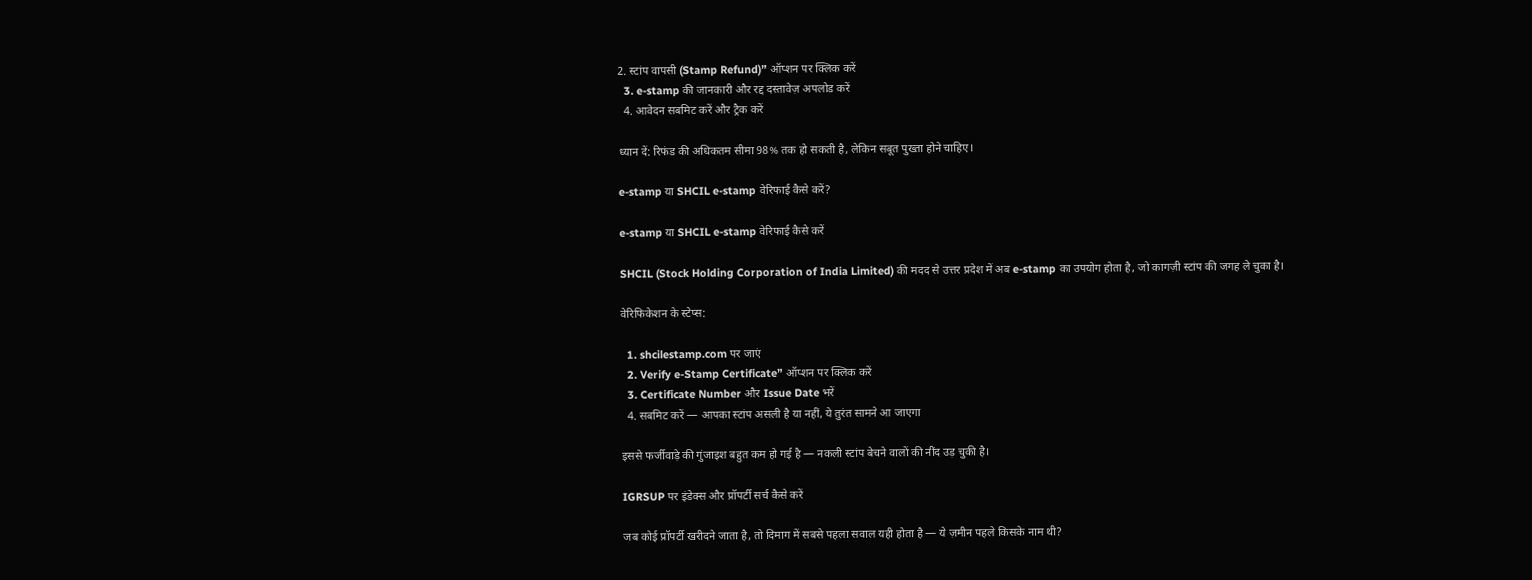2. स्टांप वापसी (Stamp Refund)” ऑप्शन पर क्लिक करें
  3. e-stamp की जानकारी और रद्द दस्तावेज़ अपलोड करें
  4. आवेदन सबमिट करें और ट्रैक करें

ध्यान दें: रिफंड की अधिकतम सीमा 98% तक हो सकती है, लेकिन सबूत पुख्ता होने चाहिए।

e-stamp या SHCIL e-stamp वेरिफाई कैसे करें?

e-stamp या SHCIL e-stamp वेरिफाई कैसे करें

SHCIL (Stock Holding Corporation of India Limited) की मदद से उत्तर प्रदेश में अब e-stamp का उपयोग होता है, जो कागज़ी स्टांप की जगह ले चुका है।

वेरिफिकेशन के स्टेप्स:

  1. shcilestamp.com पर जाएं
  2. Verify e-Stamp Certificate” ऑप्शन पर क्लिक करें
  3. Certificate Number और Issue Date भरें
  4. सबमिट करें — आपका स्टांप असली है या नहीं, ये तुरंत सामने आ जाएगा

इससे फर्जीवाड़े की गुंजाइश बहुत कम हो गई है — नकली स्टांप बेचने वालों की नींद उड़ चुकी है।

IGRSUP पर इंडेक्स और प्रॉपर्टी सर्च कैसे करें

जब कोई प्रॉपर्टी खरीदने जाता है, तो दिमाग में सबसे पहला सवाल यही होता है — ये ज़मीन पहले किसके नाम थी?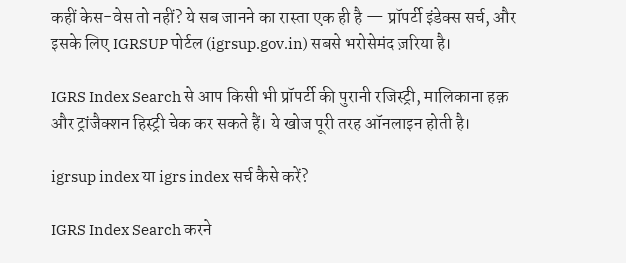कहीं केस-वेस तो नहीं? ये सब जानने का रास्ता एक ही है — प्रॉपर्टी इंडेक्स सर्च, और इसके लिए IGRSUP पोर्टल (igrsup.gov.in) सबसे भरोसेमंद ज़रिया है।

IGRS Index Search से आप किसी भी प्रॉपर्टी की पुरानी रजिस्ट्री, मालिकाना हक़ और ट्रांजैक्शन हिस्ट्री चेक कर सकते हैं। ये खोज पूरी तरह ऑनलाइन होती है।

igrsup index या igrs index सर्च कैसे करें?

IGRS Index Search करने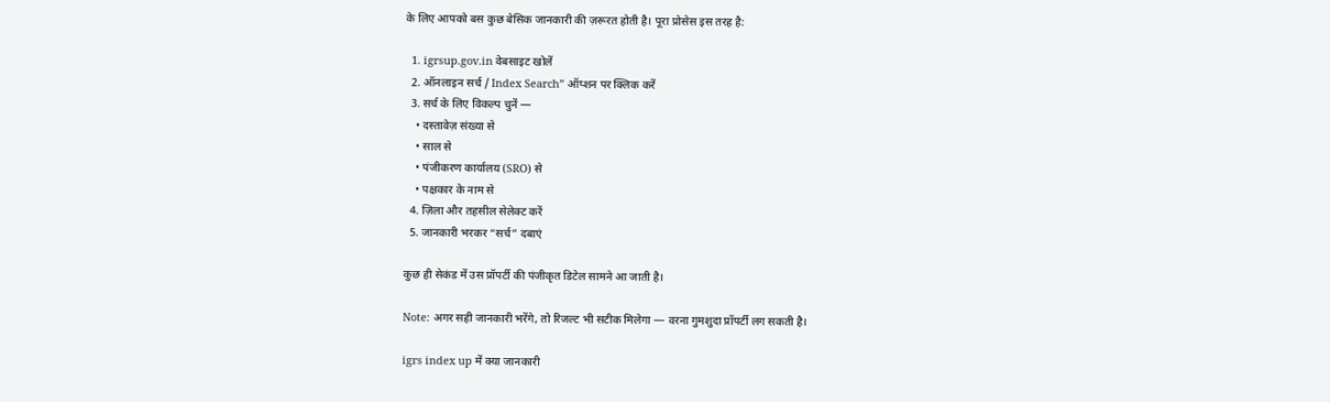के लिए आपको बस कुछ बेसिक जानकारी की ज़रूरत होती है। पूरा प्रोसेस इस तरह है:

  1. igrsup.gov.in वेबसाइट खोलें
  2. ऑनलाइन सर्च / Index Search” ऑप्शन पर क्लिक करें
  3. सर्च के लिए विकल्प चुनें —
    • दस्तावेज़ संख्या से
    • साल से
    • पंजीकरण कार्यालय (SRO) से
    • पक्षकार के नाम से
  4. ज़िला और तहसील सेलेक्ट करें
  5. जानकारी भरकर “सर्च” दबाएं

कुछ ही सेकंड में उस प्रॉपर्टी की पंजीकृत डिटेल सामने आ जाती है।

Note: अगर सही जानकारी भरेंगे, तो रिजल्ट भी सटीक मिलेगा — वरना गुमशुदा प्रॉपर्टी लग सकती है।

igrs index up में क्या जानकारी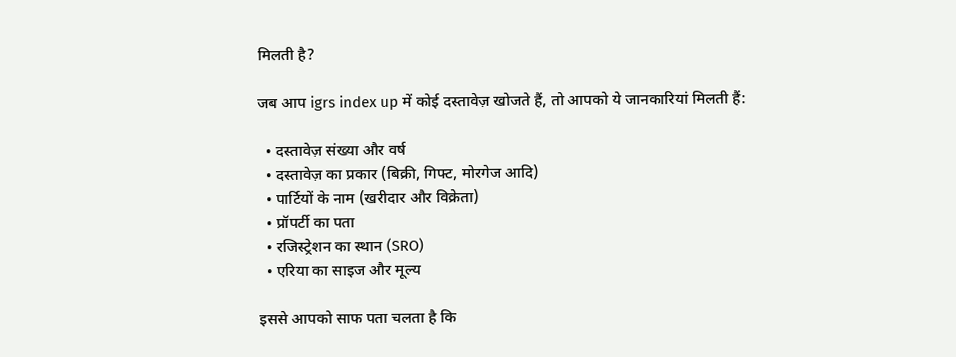मिलती है?

जब आप igrs index up में कोई दस्तावेज़ खोजते हैं, तो आपको ये जानकारियां मिलती हैं:

  • दस्तावेज़ संख्या और वर्ष
  • दस्तावेज़ का प्रकार (बिक्री, गिफ्ट, मोरगेज आदि)
  • पार्टियों के नाम (खरीदार और विक्रेता)
  • प्रॉपर्टी का पता
  • रजिस्ट्रेशन का स्थान (SRO)
  • एरिया का साइज और मूल्य

इससे आपको साफ पता चलता है कि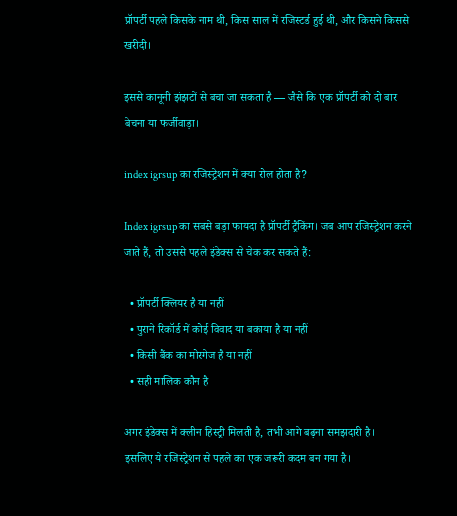प्रॉपर्टी पहले किसके नाम थी, किस साल में रजिस्टर्ड हुई थी, और किसने किससे खरीदी।

इससे कानूनी झंझटों से बचा जा सकता है — जैसे कि एक प्रॉपर्टी को दो बार बेचना या फर्जीवाड़ा।

index igrsup का रजिस्ट्रेशन में क्या रोल होता है?

Index igrsup का सबसे बड़ा फायदा है प्रॉपर्टी ट्रैकिंग। जब आप रजिस्ट्रेशन करने जाते हैं, तो उससे पहले इंडेक्स से चेक कर सकते हैं:

  • प्रॉपर्टी क्लियर है या नहीं
  • पुराने रिकॉर्ड में कोई विवाद या बकाया है या नहीं
  • किसी बैंक का मोरगेज है या नहीं
  • सही मालिक कौन है

अगर इंडेक्स में क्लीन हिस्ट्री मिलती है, तभी आगे बढ़ना समझदारी है।
इसलिए ये रजिस्ट्रेशन से पहले का एक जरूरी कदम बन गया है।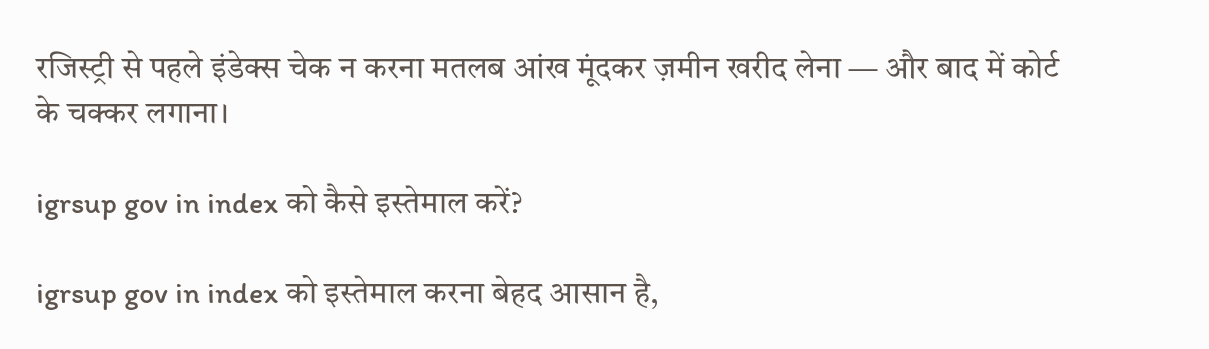रजिस्ट्री से पहले इंडेक्स चेक न करना मतलब आंख मूंदकर ज़मीन खरीद लेना — और बाद में कोर्ट के चक्कर लगाना।

igrsup gov in index को कैसे इस्तेमाल करें?

igrsup gov in index को इस्तेमाल करना बेहद आसान है,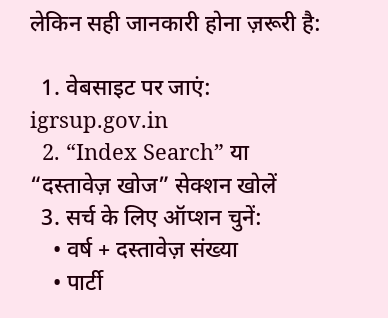लेकिन सही जानकारी होना ज़रूरी है:

  1. वेबसाइट पर जाएं: igrsup.gov.in
  2. “Index Search” या “दस्तावेज़ खोज” सेक्शन खोलें
  3. सर्च के लिए ऑप्शन चुनें:
    • वर्ष + दस्तावेज़ संख्या
    • पार्टी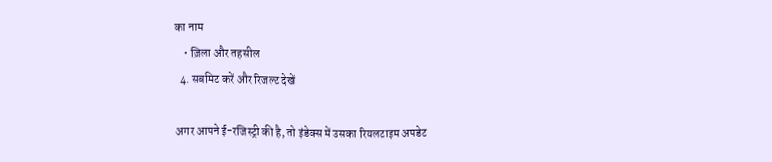का नाम
    • ज़िला और तहसील
  4. सबमिट करें और रिजल्ट देखें

अगर आपने ई-रजिस्ट्री की है, तो इंडेक्स में उसका रियलटाइम अपडेट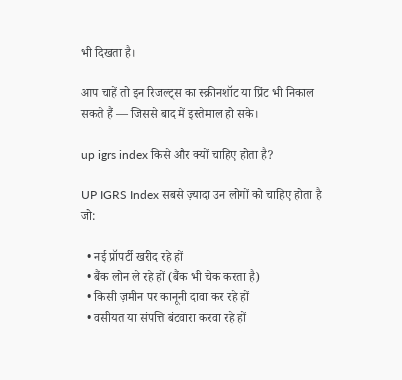भी दिखता है।

आप चाहें तो इन रिजल्ट्स का स्क्रीनशॉट या प्रिंट भी निकाल सकते हैं — जिससे बाद में इस्तेमाल हो सके।

up igrs index किसे और क्यों चाहिए होता है?

UP IGRS Index सबसे ज़्यादा उन लोगों को चाहिए होता है जो:

  • नई प्रॉपर्टी खरीद रहे हों
  • बैंक लोन ले रहे हों (बैंक भी चेक करता है)
  • किसी ज़मीन पर कानूनी दावा कर रहे हों
  • वसीयत या संपत्ति बंटवारा करवा रहे हों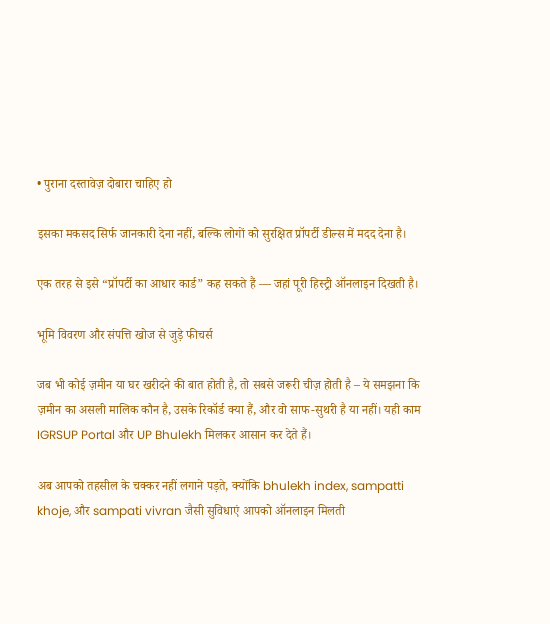• पुराना दस्तावेज़ दोबारा चाहिए हो

इसका मकसद सिर्फ जानकारी देना नहीं, बल्कि लोगों को सुरक्षित प्रॉपर्टी डील्स में मदद देना है।

एक तरह से इसे “प्रॉपर्टी का आधार कार्ड” कह सकते हैं — जहां पूरी हिस्ट्री ऑनलाइन दिखती है।

भूमि विवरण और संपत्ति खोज से जुड़े फीचर्स

जब भी कोई ज़मीन या घर खरीदने की बात होती है, तो सबसे जरूरी चीज़ होती है – ये समझना कि ज़मीन का असली मालिक कौन है, उसके रिकॉर्ड क्या हैं, और वो साफ-सुथरी है या नहीं। यही काम IGRSUP Portal और UP Bhulekh मिलकर आसान कर देते हैं।

अब आपको तहसील के चक्कर नहीं लगाने पड़ते, क्योंकि bhulekh index, sampatti khoje, और sampati vivran जैसी सुविधाएं आपको ऑनलाइन मिलती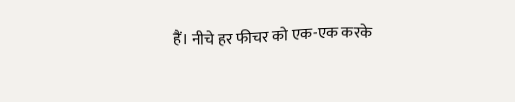हैं। नीचे हर फीचर को एक-एक करके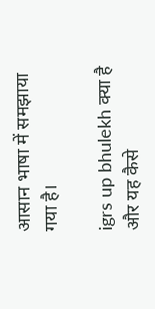आसान भाषा में समझाया गया है।

igrs up bhulekh क्या है और यह कैसे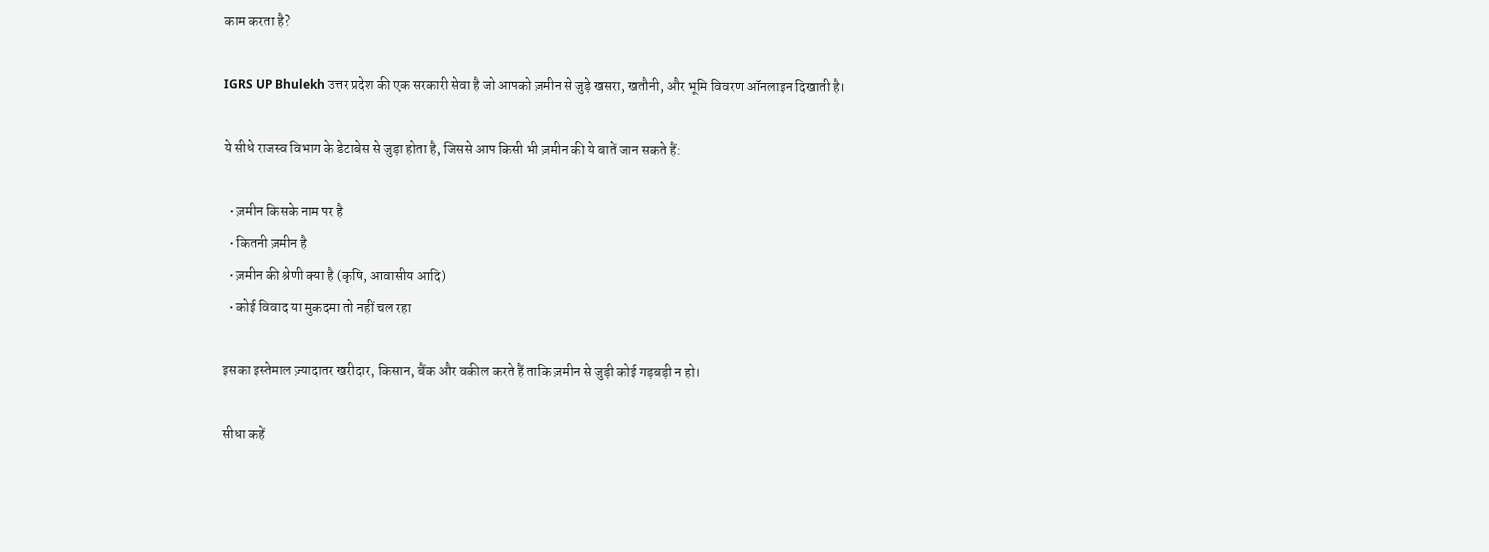काम करता है?

IGRS UP Bhulekh उत्तर प्रदेश की एक सरकारी सेवा है जो आपको ज़मीन से जुड़े खसरा, खतौनी, और भूमि विवरण ऑनलाइन दिखाती है।

ये सीधे राजस्व विभाग के डेटाबेस से जुड़ा होता है, जिससे आप किसी भी ज़मीन की ये बातें जान सकते हैं:

  • ज़मीन किसके नाम पर है
  • कितनी ज़मीन है
  • ज़मीन की श्रेणी क्या है (कृषि, आवासीय आदि)
  • कोई विवाद या मुकदमा तो नहीं चल रहा

इसका इस्तेमाल ज़्यादातर खरीदार, किसान, बैंक और वकील करते हैं ताकि ज़मीन से जुड़ी कोई गड़बड़ी न हो।

सीधा कहें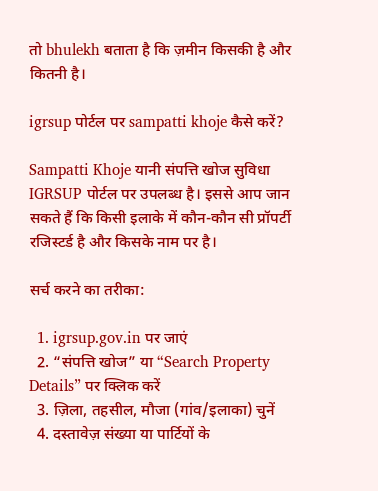तो bhulekh बताता है कि ज़मीन किसकी है और कितनी है।

igrsup पोर्टल पर sampatti khoje कैसे करें?

Sampatti Khoje यानी संपत्ति खोज सुविधा IGRSUP पोर्टल पर उपलब्ध है। इससे आप जान सकते हैं कि किसी इलाके में कौन-कौन सी प्रॉपर्टी रजिस्टर्ड है और किसके नाम पर है।

सर्च करने का तरीका:

  1. igrsup.gov.in पर जाएं
  2. “संपत्ति खोज” या “Search Property Details” पर क्लिक करें
  3. ज़िला, तहसील, मौजा (गांव/इलाका) चुनें
  4. दस्तावेज़ संख्या या पार्टियों के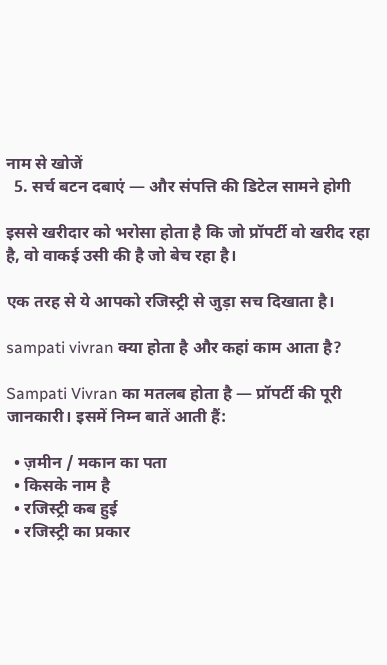नाम से खोजें
  5. सर्च बटन दबाएं — और संपत्ति की डिटेल सामने होगी

इससे खरीदार को भरोसा होता है कि जो प्रॉपर्टी वो खरीद रहा है, वो वाकई उसी की है जो बेच रहा है।

एक तरह से ये आपको रजिस्ट्री से जुड़ा सच दिखाता है।

sampati vivran क्या होता है और कहां काम आता है?

Sampati Vivran का मतलब होता है — प्रॉपर्टी की पूरी जानकारी। इसमें निम्न बातें आती हैं:

  • ज़मीन / मकान का पता
  • किसके नाम है
  • रजिस्ट्री कब हुई
  • रजिस्ट्री का प्रकार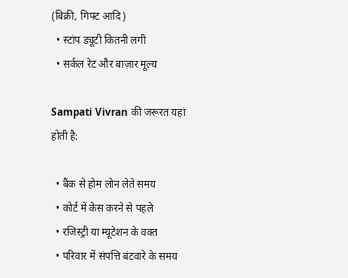(बिक्री, गिफ्ट आदि)
  • स्टांप ड्यूटी कितनी लगी
  • सर्कल रेट और बाज़ार मूल्य

Sampati Vivran की जरूरत यहां होती है:

  • बैंक से होम लोन लेते समय
  • कोर्ट में केस करने से पहले
  • रजिस्ट्री या म्यूटेशन के वक्त
  • परिवार में संपत्ति बंटवारे के समय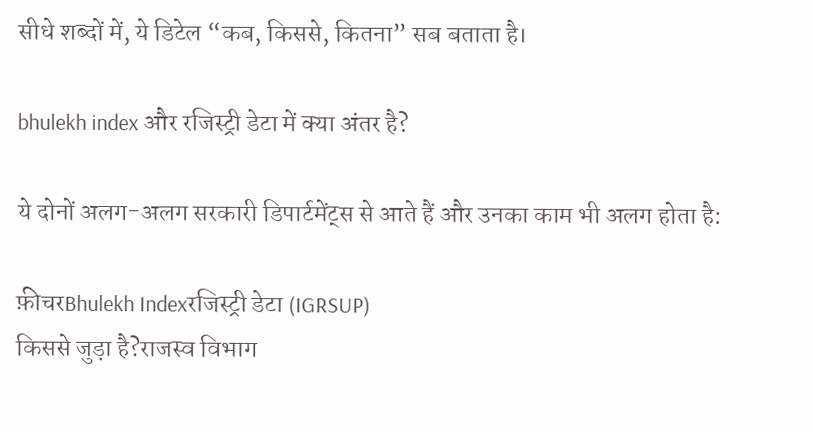सीधे शब्दों में, ये डिटेल “कब, किससे, कितना” सब बताता है।

bhulekh index और रजिस्ट्री डेटा में क्या अंतर है?

ये दोनों अलग-अलग सरकारी डिपार्टमेंट्स से आते हैं और उनका काम भी अलग होता है:

फ़ीचरBhulekh Indexरजिस्ट्री डेटा (IGRSUP)
किससे जुड़ा है?राजस्व विभाग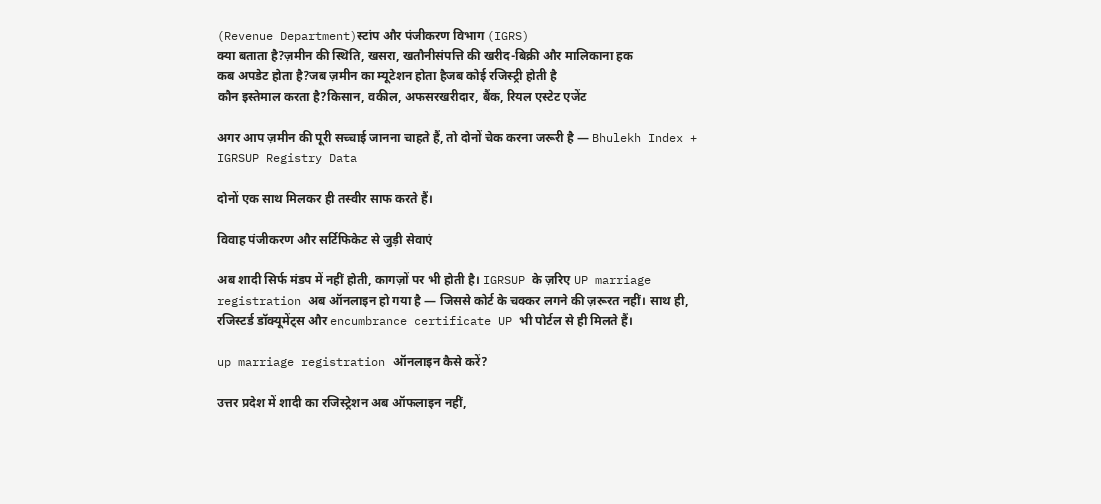(Revenue Department)स्टांप और पंजीकरण विभाग (IGRS)
क्या बताता है?ज़मीन की स्थिति, खसरा, खतौनीसंपत्ति की खरीद-बिक्री और मालिकाना हक
कब अपडेट होता है?जब ज़मीन का म्यूटेशन होता हैजब कोई रजिस्ट्री होती है
कौन इस्तेमाल करता है?किसान, वकील, अफसरखरीदार, बैंक, रियल एस्टेट एजेंट

अगर आप ज़मीन की पूरी सच्चाई जानना चाहते हैं, तो दोनों चेक करना जरूरी है — Bhulekh Index + IGRSUP Registry Data

दोनों एक साथ मिलकर ही तस्वीर साफ करते हैं।

विवाह पंजीकरण और सर्टिफिकेट से जुड़ी सेवाएं

अब शादी सिर्फ मंडप में नहीं होती, कागज़ों पर भी होती है। IGRSUP के ज़रिए UP marriage registration अब ऑनलाइन हो गया है — जिससे कोर्ट के चक्कर लगने की ज़रूरत नहीं। साथ ही, रजिस्टर्ड डॉक्यूमेंट्स और encumbrance certificate UP भी पोर्टल से ही मिलते हैं।

up marriage registration ऑनलाइन कैसे करें?

उत्तर प्रदेश में शादी का रजिस्ट्रेशन अब ऑफलाइन नहीं,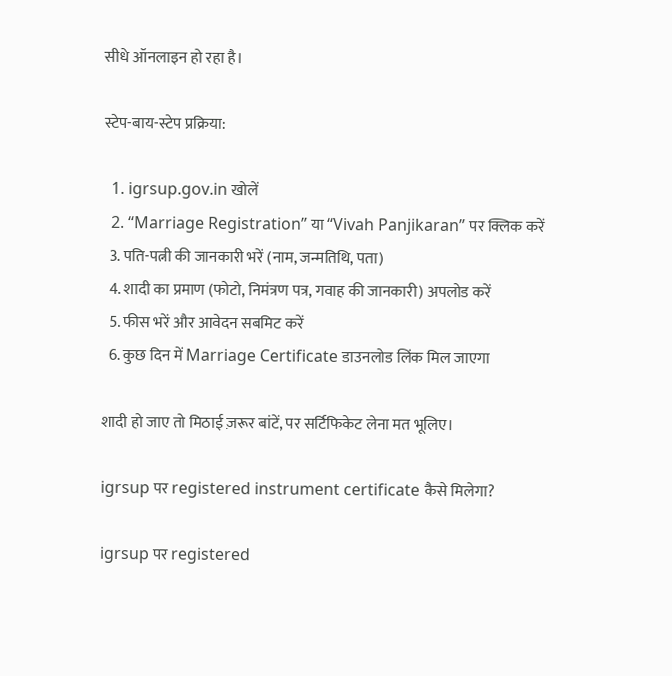सीधे ऑनलाइन हो रहा है।

स्टेप-बाय-स्टेप प्रक्रिया:

  1. igrsup.gov.in खोलें
  2. “Marriage Registration” या “Vivah Panjikaran” पर क्लिक करें
  3. पति-पत्नी की जानकारी भरें (नाम, जन्मतिथि, पता)
  4. शादी का प्रमाण (फोटो, निमंत्रण पत्र, गवाह की जानकारी) अपलोड करें
  5. फीस भरें और आवेदन सबमिट करें
  6. कुछ दिन में Marriage Certificate डाउनलोड लिंक मिल जाएगा

शादी हो जाए तो मिठाई ज़रूर बांटें, पर सर्टिफिकेट लेना मत भूलिए।

igrsup पर registered instrument certificate कैसे मिलेगा?

igrsup पर registered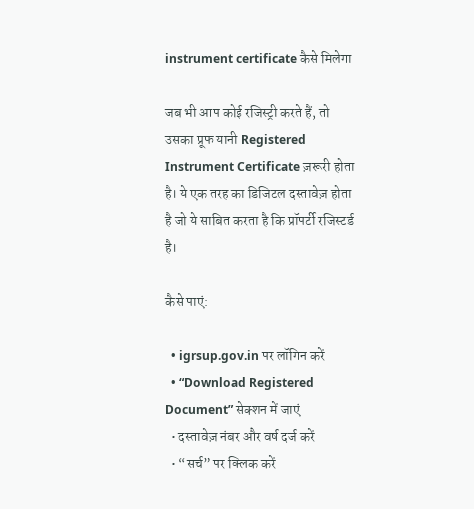instrument certificate कैसे मिलेगा

जब भी आप कोई रजिस्ट्री करते हैं, तो उसका प्रूफ यानी Registered Instrument Certificate ज़रूरी होता है। ये एक तरह का डिजिटल दस्तावेज़ होता है जो ये साबित करता है कि प्रॉपर्टी रजिस्टर्ड है।

कैसे पाएं:

  • igrsup.gov.in पर लॉगिन करें
  • “Download Registered Document” सेक्शन में जाएं
  • दस्तावेज़ नंबर और वर्ष दर्ज करें
  • “सर्च” पर क्लिक करें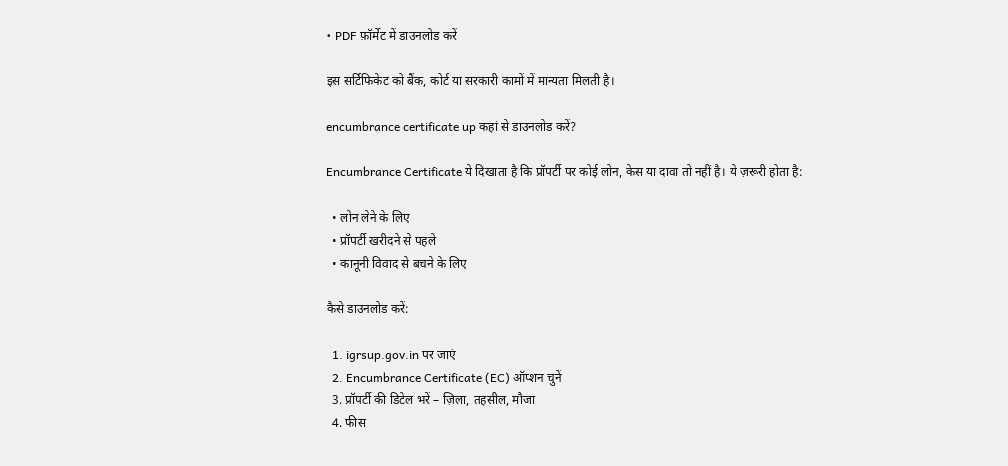• PDF फ़ॉर्मेट में डाउनलोड करें

इस सर्टिफिकेट को बैंक, कोर्ट या सरकारी कामों में मान्यता मिलती है।

encumbrance certificate up कहां से डाउनलोड करें?

Encumbrance Certificate ये दिखाता है कि प्रॉपर्टी पर कोई लोन, केस या दावा तो नहीं है। ये ज़रूरी होता है:

  • लोन लेने के लिए
  • प्रॉपर्टी खरीदने से पहले
  • कानूनी विवाद से बचने के लिए

कैसे डाउनलोड करें:

  1. igrsup.gov.in पर जाएं
  2. Encumbrance Certificate (EC) ऑप्शन चुनें
  3. प्रॉपर्टी की डिटेल भरें – ज़िला, तहसील, मौजा
  4. फीस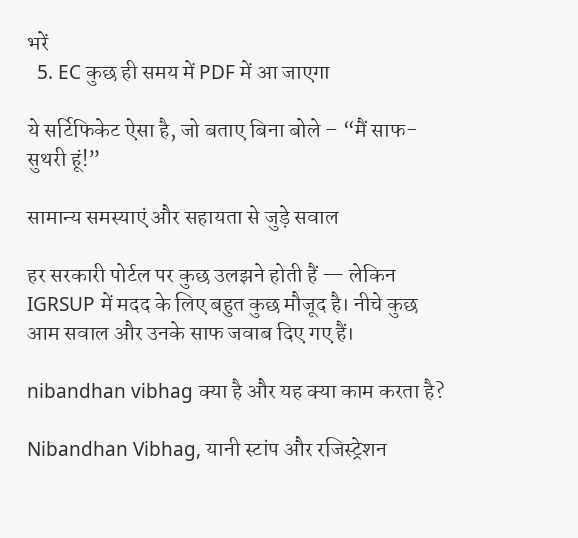भरें
  5. EC कुछ ही समय में PDF में आ जाएगा

ये सर्टिफिकेट ऐसा है, जो बताए बिना बोले – “मैं साफ-सुथरी हूं!”

सामान्य समस्याएं और सहायता से जुड़े सवाल

हर सरकारी पोर्टल पर कुछ उलझने होती हैं — लेकिन IGRSUP में मदद के लिए बहुत कुछ मौजूद है। नीचे कुछ आम सवाल और उनके साफ जवाब दिए गए हैं।

nibandhan vibhag क्या है और यह क्या काम करता है?

Nibandhan Vibhag, यानी स्टांप और रजिस्ट्रेशन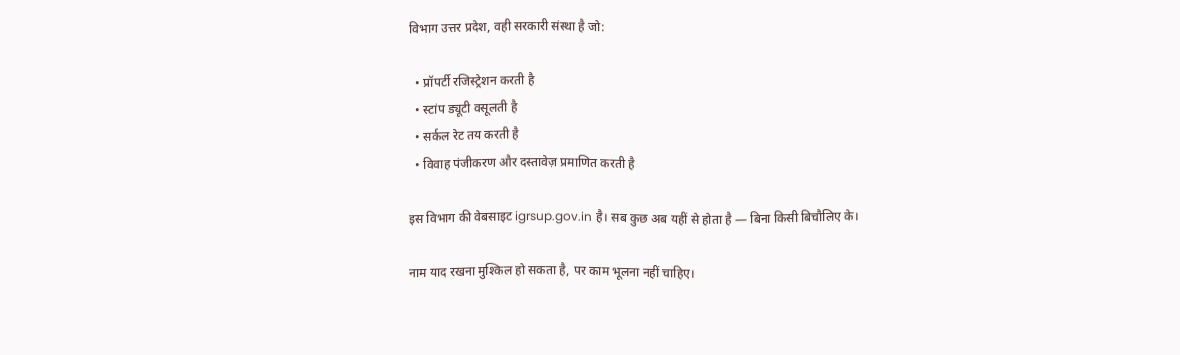विभाग उत्तर प्रदेश, वही सरकारी संस्था है जो:

  • प्रॉपर्टी रजिस्ट्रेशन करती है
  • स्टांप ड्यूटी वसूलती है
  • सर्कल रेट तय करती है
  • विवाह पंजीकरण और दस्तावेज़ प्रमाणित करती है

इस विभाग की वेबसाइट igrsup.gov.in है। सब कुछ अब यहीं से होता है — बिना किसी बिचौलिए के।

नाम याद रखना मुश्किल हो सकता है, पर काम भूलना नहीं चाहिए।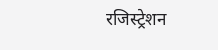रजिस्ट्रेशन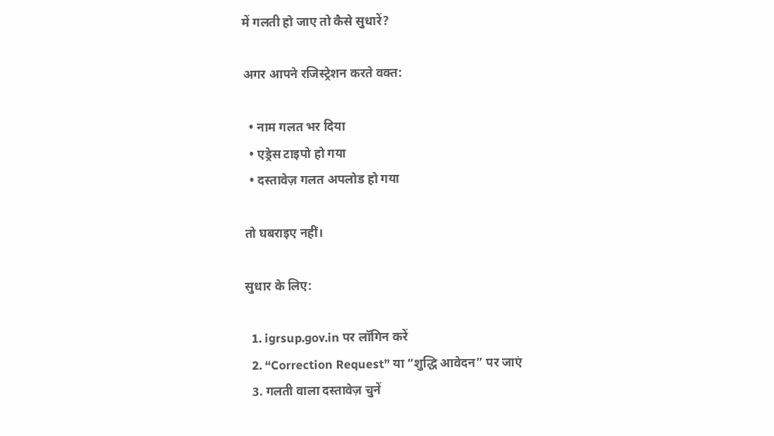में गलती हो जाए तो कैसे सुधारें?

अगर आपने रजिस्ट्रेशन करते वक्त:

  • नाम गलत भर दिया
  • एड्रेस टाइपो हो गया
  • दस्तावेज़ गलत अपलोड हो गया

तो घबराइए नहीं।

सुधार के लिए:

  1. igrsup.gov.in पर लॉगिन करें
  2. “Correction Request” या “शुद्धि आवेदन” पर जाएं
  3. गलती वाला दस्तावेज़ चुनें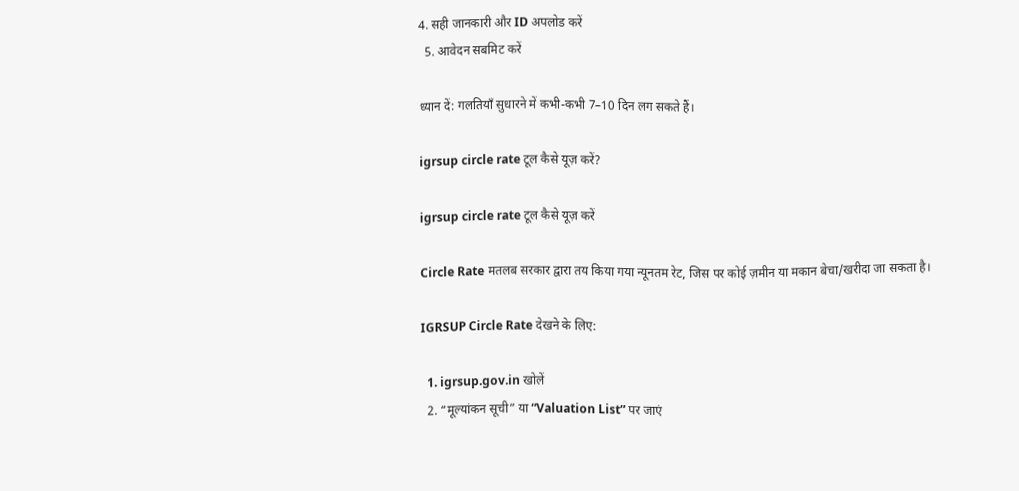4. सही जानकारी और ID अपलोड करें
  5. आवेदन सबमिट करें

ध्यान दें: गलतियाँ सुधारने में कभी-कभी 7–10 दिन लग सकते हैं।

igrsup circle rate टूल कैसे यूज़ करें?

igrsup circle rate टूल कैसे यूज़ करें

Circle Rate मतलब सरकार द्वारा तय किया गया न्यूनतम रेट, जिस पर कोई ज़मीन या मकान बेचा/खरीदा जा सकता है।

IGRSUP Circle Rate देखने के लिए:

  1. igrsup.gov.in खोलें
  2. “मूल्यांकन सूची” या “Valuation List” पर जाएं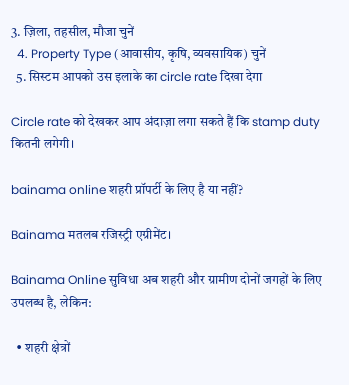3. ज़िला, तहसील, मौजा चुनें
  4. Property Type (आवासीय, कृषि, व्यवसायिक) चुनें
  5. सिस्टम आपको उस इलाके का circle rate दिखा देगा

Circle rate को देखकर आप अंदाज़ा लगा सकते हैं कि stamp duty कितनी लगेगी।

bainama online शहरी प्रॉपर्टी के लिए है या नहीं?

Bainama मतलब रजिस्ट्री एग्रीमेंट।

Bainama Online सुविधा अब शहरी और ग्रामीण दोनों जगहों के लिए उपलब्ध है, लेकिन:

  • शहरी क्षेत्रों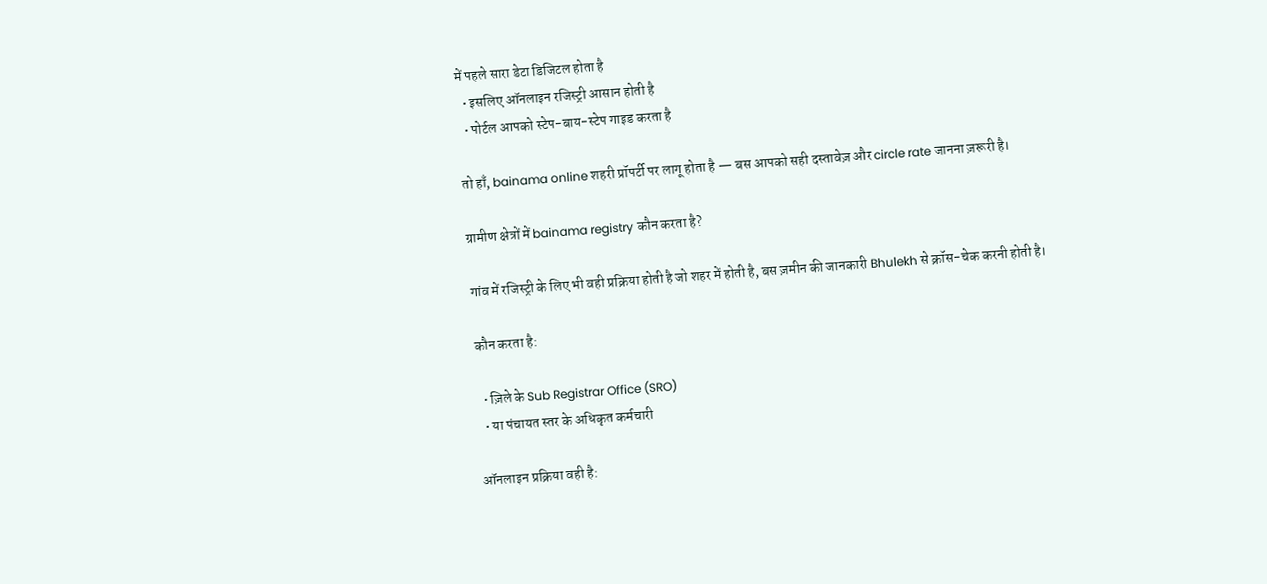में पहले सारा डेटा डिजिटल होता है
  • इसलिए ऑनलाइन रजिस्ट्री आसान होती है
  • पोर्टल आपको स्टेप-बाय-स्टेप गाइड करता है

तो हाँ, bainama online शहरी प्रॉपर्टी पर लागू होता है — बस आपको सही दस्तावेज़ और circle rate जानना ज़रूरी है।

ग्रामीण क्षेत्रों में bainama registry कौन करता है?

गांव में रजिस्ट्री के लिए भी वही प्रक्रिया होती है जो शहर में होती है, बस ज़मीन की जानकारी Bhulekh से क्रॉस-चेक करनी होती है।

कौन करता है:

  • ज़िले के Sub Registrar Office (SRO)
  • या पंचायत स्तर के अधिकृत कर्मचारी

ऑनलाइन प्रक्रिया वही है: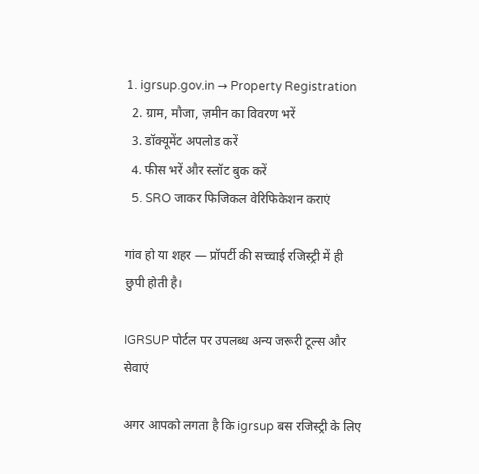1. igrsup.gov.in → Property Registration
  2. ग्राम, मौजा, ज़मीन का विवरण भरें
  3. डॉक्यूमेंट अपलोड करें
  4. फीस भरें और स्लॉट बुक करें
  5. SRO जाकर फिजिकल वेरिफिकेशन कराएं

गांव हो या शहर — प्रॉपर्टी की सच्चाई रजिस्ट्री में ही छुपी होती है।

IGRSUP पोर्टल पर उपलब्ध अन्य जरूरी टूल्स और सेवाएं

अगर आपको लगता है कि igrsup बस रजिस्ट्री के लिए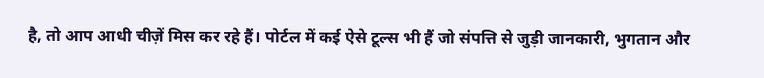है, तो आप आधी चीज़ें मिस कर रहे हैं। पोर्टल में कई ऐसे टूल्स भी हैं जो संपत्ति से जुड़ी जानकारी, भुगतान और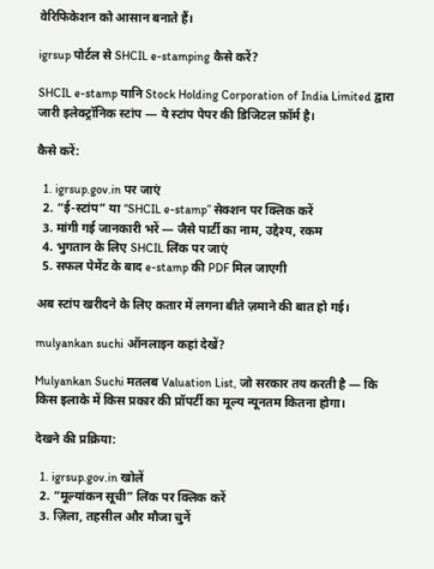वेरिफिकेशन को आसान बनाते हैं।

igrsup पोर्टल से SHCIL e-stamping कैसे करें?

SHCIL e-stamp यानि Stock Holding Corporation of India Limited द्वारा जारी इलेक्ट्रॉनिक स्टांप — ये स्टांप पेपर की डिजिटल फ़ॉर्म है।

कैसे करें:

  1. igrsup.gov.in पर जाएं
  2. “ई-स्टांप” या “SHCIL e-stamp” सेक्शन पर क्लिक करें
  3. मांगी गई जानकारी भरें — जैसे पार्टी का नाम, उद्देश्य, रकम
  4. भुगतान के लिए SHCIL लिंक पर जाएं
  5. सफल पेमेंट के बाद e-stamp की PDF मिल जाएगी

अब स्टांप खरीदने के लिए कतार में लगना बीते ज़माने की बात हो गई।

mulyankan suchi ऑनलाइन कहां देखें?

Mulyankan Suchi मतलब Valuation List, जो सरकार तय करती है — कि किस इलाके में किस प्रकार की प्रॉपर्टी का मूल्य न्यूनतम कितना होगा।

देखने की प्रक्रिया:

  1. igrsup.gov.in खोलें
  2. “मूल्यांकन सूची” लिंक पर क्लिक करें
  3. ज़िला, तहसील और मौजा चुनें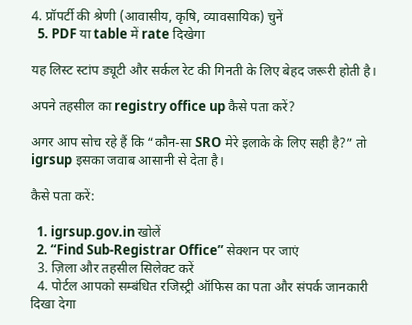4. प्रॉपर्टी की श्रेणी (आवासीय, कृषि, व्यावसायिक) चुनें
  5. PDF या table में rate दिखेगा

यह लिस्ट स्टांप ड्यूटी और सर्कल रेट की गिनती के लिए बेहद जरूरी होती है।

अपने तहसील का registry office up कैसे पता करें?

अगर आप सोच रहे हैं कि “कौन-सा SRO मेरे इलाके के लिए सही है?” तो igrsup इसका जवाब आसानी से देता है।

कैसे पता करें:

  1. igrsup.gov.in खोलें
  2. “Find Sub-Registrar Office” सेक्शन पर जाएं
  3. ज़िला और तहसील सिलेक्ट करें
  4. पोर्टल आपको सम्बंधित रजिस्ट्री ऑफिस का पता और संपर्क जानकारी दिखा देगा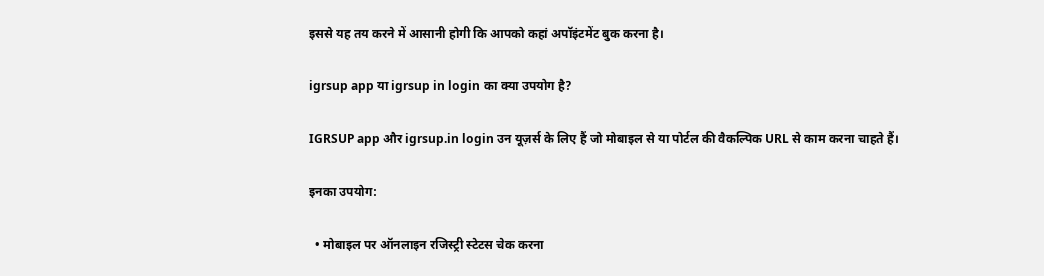इससे यह तय करने में आसानी होगी कि आपको कहां अपॉइंटमेंट बुक करना है।

igrsup app या igrsup in login का क्या उपयोग है?

IGRSUP app और igrsup.in login उन यूज़र्स के लिए हैं जो मोबाइल से या पोर्टल की वैकल्पिक URL से काम करना चाहते हैं।

इनका उपयोग:

  • मोबाइल पर ऑनलाइन रजिस्ट्री स्टेटस चेक करना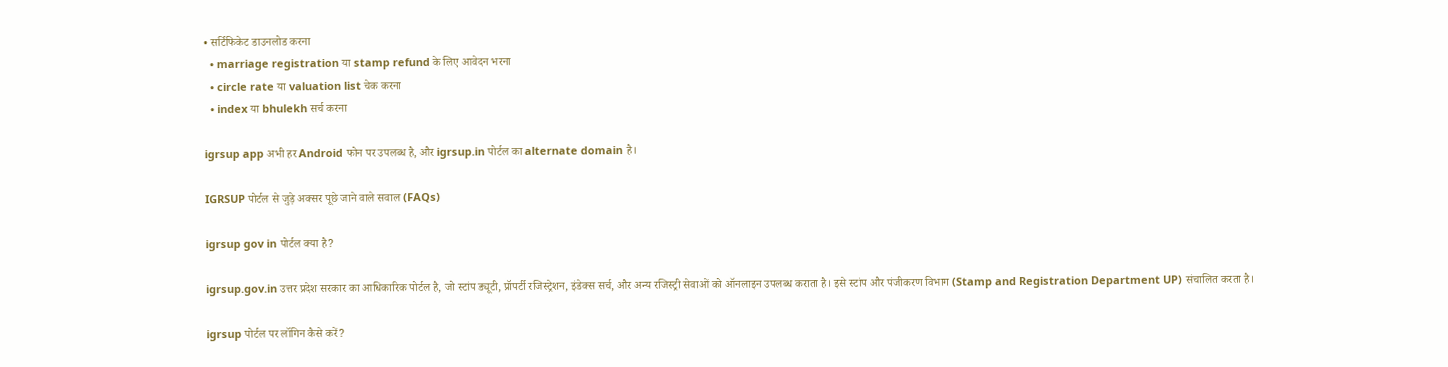• सर्टिफिकेट डाउनलोड करना
  • marriage registration या stamp refund के लिए आवेदन भरना
  • circle rate या valuation list चेक करना
  • index या bhulekh सर्च करना

igrsup app अभी हर Android फोन पर उपलब्ध है, और igrsup.in पोर्टल का alternate domain है।

IGRSUP पोर्टल से जुड़े अक्सर पूछे जाने वाले सवाल (FAQs)

igrsup gov in पोर्टल क्या है?

igrsup.gov.in उत्तर प्रदेश सरकार का आधिकारिक पोर्टल है, जो स्टांप ड्यूटी, प्रॉपर्टी रजिस्ट्रेशन, इंडेक्स सर्च, और अन्य रजिस्ट्री सेवाओं को ऑनलाइन उपलब्ध कराता है। इसे स्टांप और पंजीकरण विभाग (Stamp and Registration Department UP) संचालित करता है।

igrsup पोर्टल पर लॉगिन कैसे करें?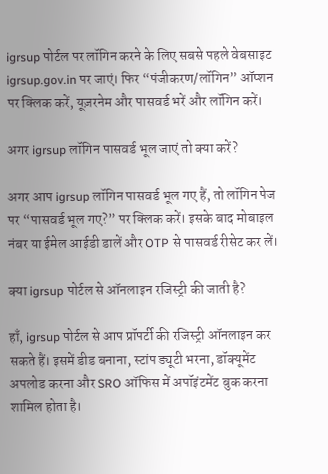igrsup पोर्टल पर लॉगिन करने के लिए सबसे पहले वेबसाइट igrsup.gov.in पर जाएं। फिर “पंजीकरण/लॉगिन” ऑप्शन पर क्लिक करें, यूज़रनेम और पासवर्ड भरें और लॉगिन करें।

अगर igrsup लॉगिन पासवर्ड भूल जाएं तो क्या करें?

अगर आप igrsup लॉगिन पासवर्ड भूल गए हैं, तो लॉगिन पेज पर “पासवर्ड भूल गए?” पर क्लिक करें। इसके बाद मोबाइल नंबर या ईमेल आईडी डालें और OTP से पासवर्ड रीसेट कर लें।

क्या igrsup पोर्टल से ऑनलाइन रजिस्ट्री की जाती है?

हाँ, igrsup पोर्टल से आप प्रॉपर्टी की रजिस्ट्री ऑनलाइन कर सकते हैं। इसमें डीड बनाना, स्टांप ड्यूटी भरना, डॉक्यूमेंट अपलोड करना और SRO ऑफिस में अपॉइंटमेंट बुक करना शामिल होता है।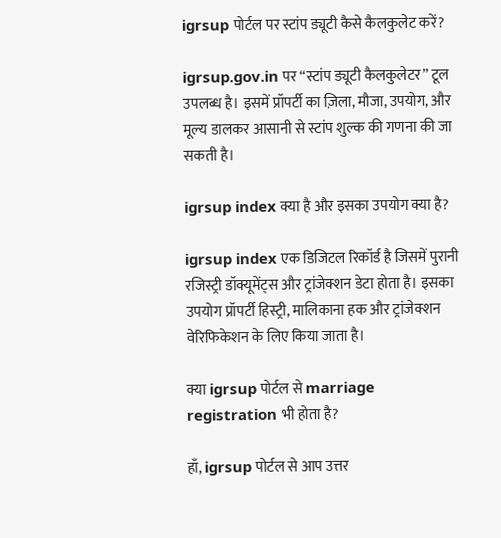igrsup पोर्टल पर स्टांप ड्यूटी कैसे कैलकुलेट करें?

igrsup.gov.in पर “स्टांप ड्यूटी कैलकुलेटर” टूल उपलब्ध है। इसमें प्रॉपर्टी का ज़िला, मौजा, उपयोग, और मूल्य डालकर आसानी से स्टांप शुल्क की गणना की जा सकती है।

igrsup index क्या है और इसका उपयोग क्या है?

igrsup index एक डिजिटल रिकॉर्ड है जिसमें पुरानी रजिस्ट्री डॉक्यूमेंट्स और ट्रांजेक्शन डेटा होता है। इसका उपयोग प्रॉपर्टी हिस्ट्री, मालिकाना हक और ट्रांजेक्शन वेरिफिकेशन के लिए किया जाता है।

क्या igrsup पोर्टल से marriage registration भी होता है?

हाँ, igrsup पोर्टल से आप उत्तर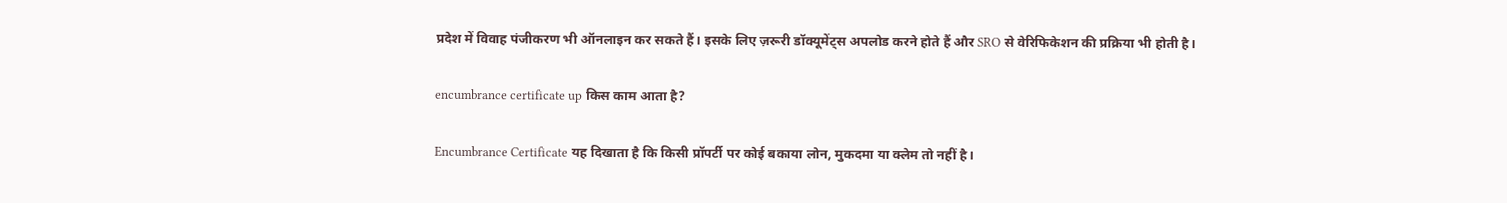प्रदेश में विवाह पंजीकरण भी ऑनलाइन कर सकते हैं। इसके लिए ज़रूरी डॉक्यूमेंट्स अपलोड करने होते हैं और SRO से वेरिफिकेशन की प्रक्रिया भी होती है।

encumbrance certificate up किस काम आता है?

Encumbrance Certificate यह दिखाता है कि किसी प्रॉपर्टी पर कोई बकाया लोन, मुकदमा या क्लेम तो नहीं है।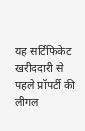यह सर्टिफिकेट खरीददारी से पहले प्रॉपर्टी की लीगल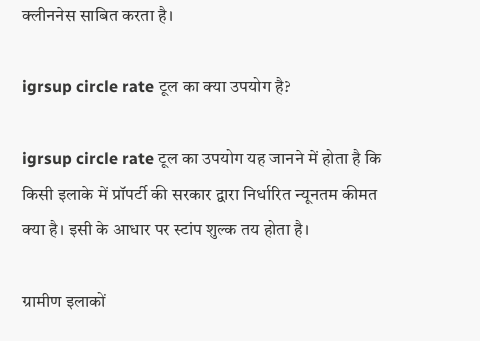क्लीननेस साबित करता है।

igrsup circle rate टूल का क्या उपयोग है?

igrsup circle rate टूल का उपयोग यह जानने में होता है कि किसी इलाके में प्रॉपर्टी की सरकार द्वारा निर्धारित न्यूनतम कीमत क्या है। इसी के आधार पर स्टांप शुल्क तय होता है।

ग्रामीण इलाकों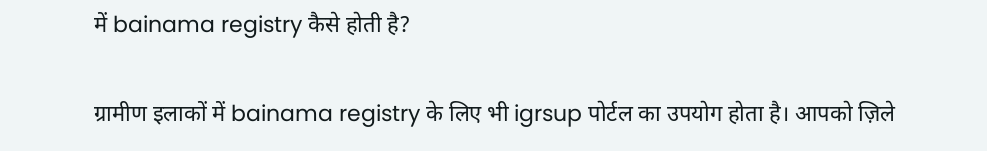में bainama registry कैसे होती है?

ग्रामीण इलाकों में bainama registry के लिए भी igrsup पोर्टल का उपयोग होता है। आपको ज़िले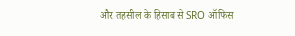और तहसील के हिसाब से SRO ऑफिस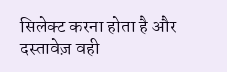सिलेक्ट करना होता है और दस्तावेज़ वही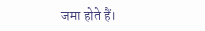जमा होते हैं।